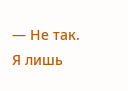— Не так. Я лишь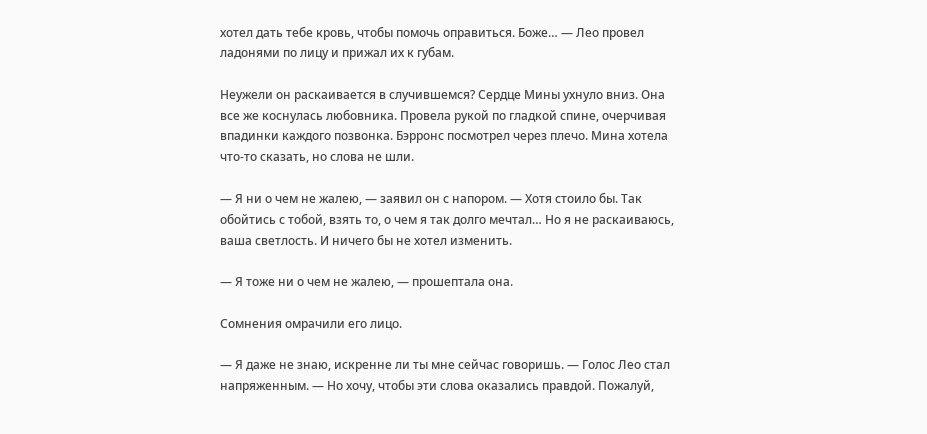хотел дать тебе кровь, чтобы помочь оправиться. Боже… — Лео провел ладонями по лицу и прижал их к губам.

Неужели он раскаивается в случившемся? Сердце Мины ухнуло вниз. Она все же коснулась любовника. Провела рукой по гладкой спине, очерчивая впадинки каждого позвонка. Бэрронс посмотрел через плечо. Мина хотела что-то сказать, но слова не шли.

— Я ни о чем не жалею, — заявил он с напором. — Хотя стоило бы. Так обойтись с тобой, взять то, о чем я так долго мечтал… Но я не раскаиваюсь, ваша светлость. И ничего бы не хотел изменить.

— Я тоже ни о чем не жалею, — прошептала она.

Сомнения омрачили его лицо.

— Я даже не знаю, искренне ли ты мне сейчас говоришь. — Голос Лео стал напряженным. — Но хочу, чтобы эти слова оказались правдой. Пожалуй,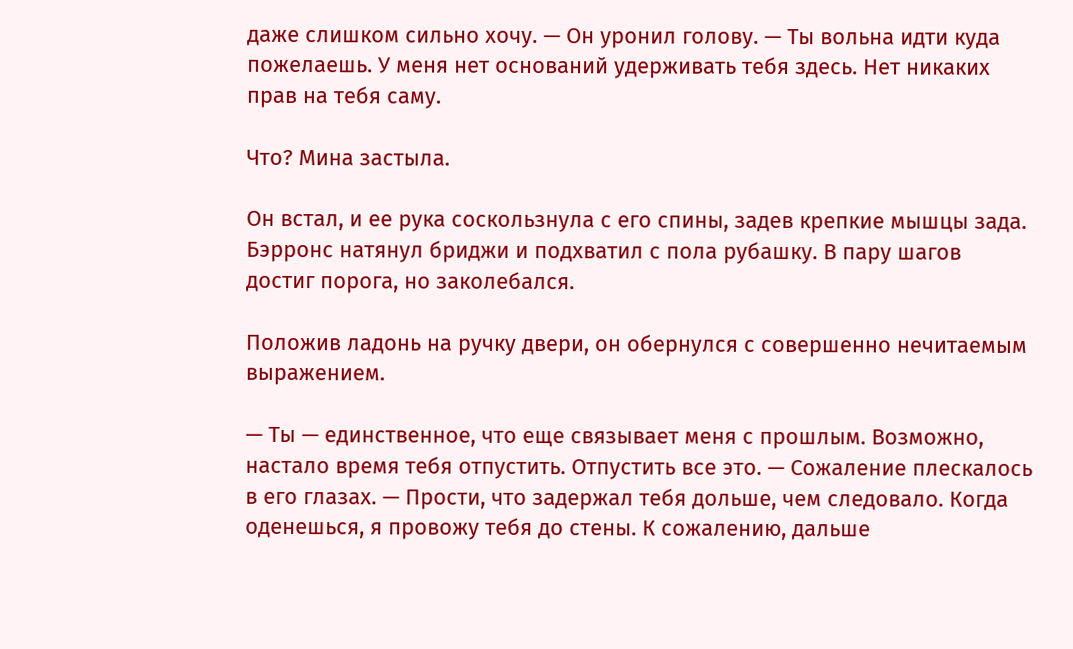даже слишком сильно хочу. — Он уронил голову. — Ты вольна идти куда пожелаешь. У меня нет оснований удерживать тебя здесь. Нет никаких прав на тебя саму.

Что? Мина застыла.

Он встал, и ее рука соскользнула с его спины, задев крепкие мышцы зада. Бэрронс натянул бриджи и подхватил с пола рубашку. В пару шагов достиг порога, но заколебался.

Положив ладонь на ручку двери, он обернулся с совершенно нечитаемым выражением.

— Ты — единственное, что еще связывает меня с прошлым. Возможно, настало время тебя отпустить. Отпустить все это. — Сожаление плескалось в его глазах. — Прости, что задержал тебя дольше, чем следовало. Когда оденешься, я провожу тебя до стены. К сожалению, дальше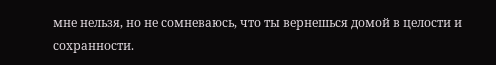мне нельзя, но не сомневаюсь, что ты вернешься домой в целости и сохранности.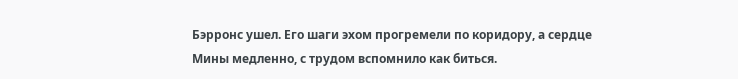Бэрронс ушел. Его шаги эхом прогремели по коридору, а сердце Мины медленно, с трудом вспомнило как биться.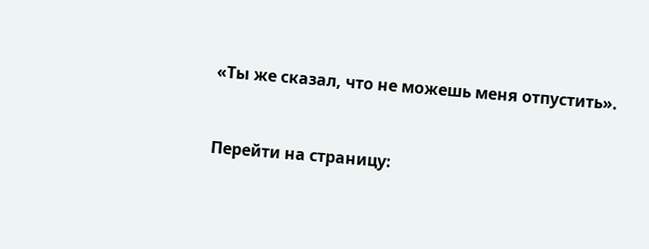«Ты же сказал, что не можешь меня отпустить».


Перейти на страницу: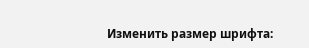Изменить размер шрифта: